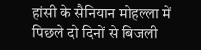हांसी के सैनियान मोहल्ला में पिछले दो दिनों से बिजली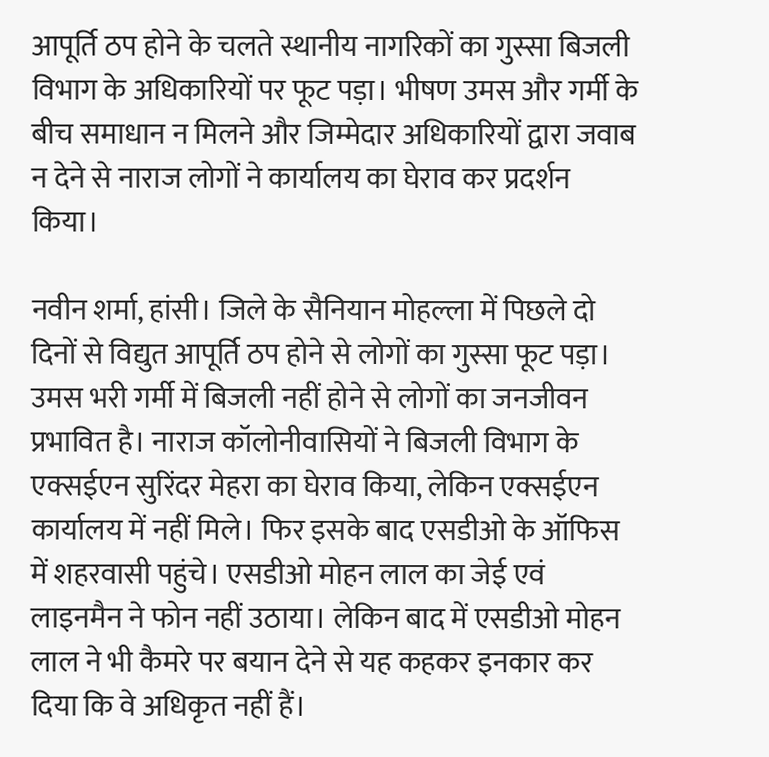आपूर्ति ठप होने के चलते स्थानीय नागरिकों का गुस्सा बिजली विभाग के अधिकारियों पर फूट पड़ा। भीषण उमस और गर्मी के बीच समाधान न मिलने और जिम्मेदार अधिकारियों द्वारा जवाब न देने से नाराज लोगों ने कार्यालय का घेराव कर प्रदर्शन किया।

नवीन शर्मा, हांसी। जिले के सैनियान मोहल्ला में पिछले दो दिनों से विद्युत आपूर्ति ठप होने से लोगों का गुस्सा फूट पड़ा। उमस भरी गर्मी में बिजली नहीं होने से लोगों का जनजीवन प्रभावित है। नाराज कॉलोनीवासियों ने बिजली विभाग के एक्सईएन सुरिंदर मेहरा का घेराव किया, लेकिन एक्सईएन कार्यालय में नहीं मिले। फिर इसके बाद एसडीओ के ऑफिस में शहरवासी पहुंचे। एसडीओ मोहन लाल का जेई एवं लाइनमैन ने फोन नहीं उठाया। लेकिन बाद में एसडीओ मोहन लाल ने भी कैमरे पर बयान देने से यह कहकर इनकार कर दिया कि वे अधिकृत नहीं हैं।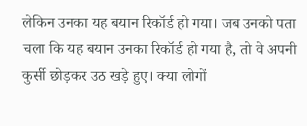लेकिन उनका यह बयान रिकॉर्ड हो गया। जब उनको पता चला कि यह बयान उनका रिकॉर्ड हो गया है, तो वे अपनी कुर्सी छोड़कर उठ खड़े हुए। क्या लोगों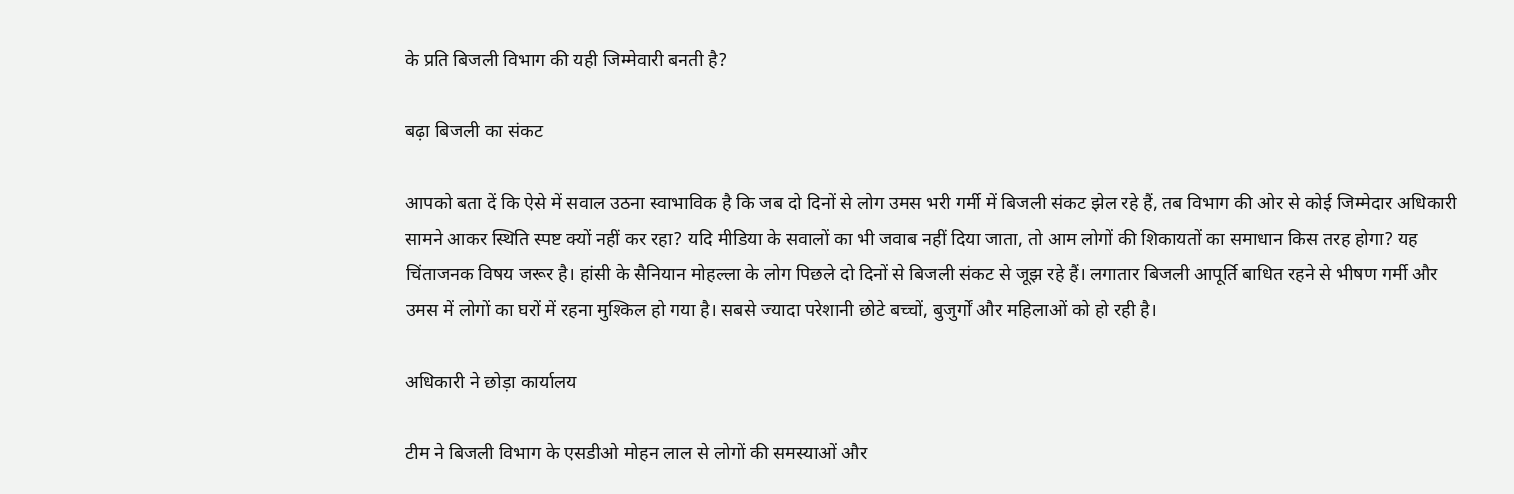के प्रति बिजली विभाग की यही जिम्मेवारी बनती है?

बढ़ा बिजली का संकट

आपको बता दें कि ऐसे में सवाल उठना स्वाभाविक है कि जब दो दिनों से लोग उमस भरी गर्मी में बिजली संकट झेल रहे हैं, तब विभाग की ओर से कोई जिम्मेदार अधिकारी सामने आकर स्थिति स्पष्ट क्यों नहीं कर रहा? यदि मीडिया के सवालों का भी जवाब नहीं दिया जाता, तो आम लोगों की शिकायतों का समाधान किस तरह होगा? यह चिंताजनक विषय जरूर है। हांसी के सैनियान मोहल्ला के लोग पिछले दो दिनों से बिजली संकट से जूझ रहे हैं। लगातार बिजली आपूर्ति बाधित रहने से भीषण गर्मी और उमस में लोगों का घरों में रहना मुश्किल हो गया है। सबसे ज्यादा परेशानी छोटे बच्चों, बुजुर्गों और महिलाओं को हो रही है।

अधिकारी ने छोड़ा कार्यालय

टीम ने बिजली विभाग के एसडीओ मोहन लाल से लोगों की समस्याओं और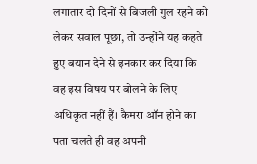लगातार दो दिनों से बिजली गुल रहने को लेकर सवाल पूछा, तो उन्होंने यह कहते हुए बयान देने से इनकार कर दिया कि वह इस विषय पर बोलने के लिए अधिकृत नहीं हैं। कैमरा ऑन होने का पता चलते ही वह अपनी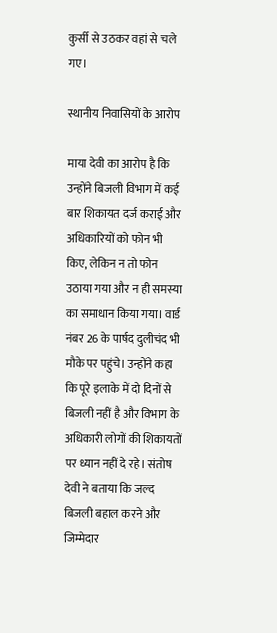कुर्सी से उठकर वहां से चले गए।

स्थानीय निवासियों के आरोप

माया देवी का आरोप है कि उन्होंने बिजली विभाग में कई बार शिकायत दर्ज कराई और अधिकारियों को फोन भी किए, लेकिन न तो फोन उठाया गया और न ही समस्या का समाधान किया गया। वार्ड नंबर 26 के पार्षद दुलीचंद भी मौके पर पहुंचे। उन्होंने कहा कि पूरे इलाके में दो दिनों से बिजली नहीं है और विभाग के अधिकारी लोगों की शिकायतों पर ध्यान नहीं दे रहे। संतोष देवी ने बताया कि जल्द बिजली बहाल करने और जिम्मेदार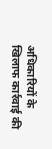अधिकारियों के खिलाफ कार्रवाई की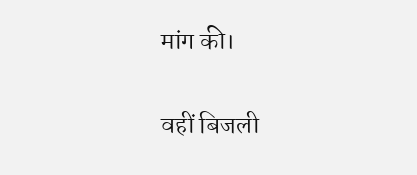मांग की।

वहीं बिजली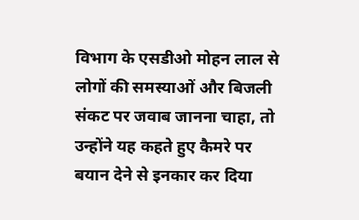विभाग के एसडीओ मोहन लाल से लोगों की समस्याओं और बिजली संकट पर जवाब जानना चाहा, तो उन्होंने यह कहते हुए कैमरे पर बयान देने से इनकार कर दिया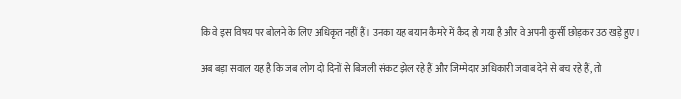कि वे इस विषय पर बोलने के लिए अधिकृत नहीं हैं। उनका यह बयान कैमरे में कैद हो गया है और वे अपनी कुर्सी छोड़कर उठ खड़े हुए।

अब बड़ा सवाल यह है कि जब लोग दो दिनों से बिजली संकट झेल रहे हैं और जिम्मेदार अधिकारी जवाब देने से बच रहे हैं, तो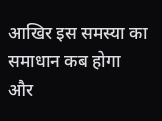आखिर इस समस्या का समाधान कब होगा और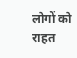लोगों को राहत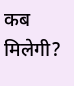कब मिलेगी?